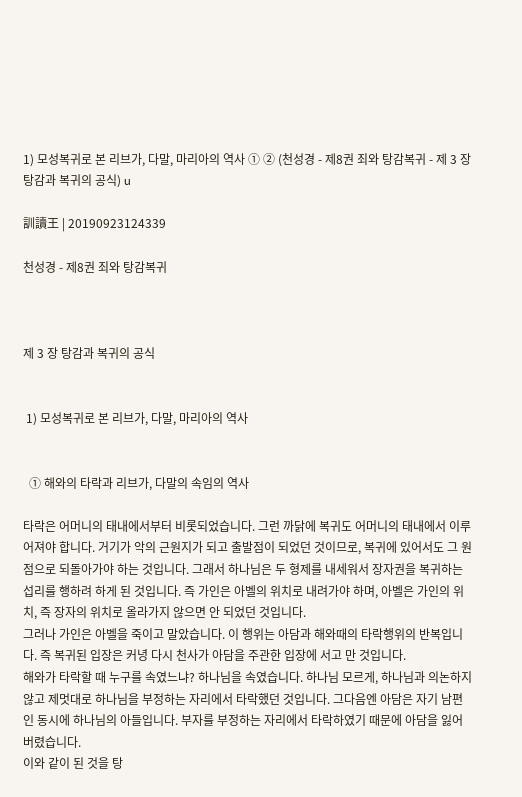1) 모성복귀로 본 리브가, 다말, 마리아의 역사 ① ② (천성경 - 제8권 죄와 탕감복귀 - 제 3 장 탕감과 복귀의 공식) u

訓讀王 | 20190923124339

천성경 - 제8권 죄와 탕감복귀



제 3 장 탕감과 복귀의 공식


 1) 모성복귀로 본 리브가, 다말, 마리아의 역사


  ① 해와의 타락과 리브가, 다말의 속임의 역사

타락은 어머니의 태내에서부터 비롯되었습니다. 그런 까닭에 복귀도 어머니의 태내에서 이루어져야 합니다. 거기가 악의 근원지가 되고 출발점이 되었던 것이므로, 복귀에 있어서도 그 원점으로 되돌아가야 하는 것입니다. 그래서 하나님은 두 형제를 내세워서 장자권을 복귀하는 섭리를 행하려 하게 된 것입니다. 즉 가인은 아벨의 위치로 내려가야 하며, 아벨은 가인의 위치, 즉 장자의 위치로 올라가지 않으면 안 되었던 것입니다.
그러나 가인은 아벨을 죽이고 말았습니다. 이 행위는 아담과 해와때의 타락행위의 반복입니다. 즉 복귀된 입장은 커녕 다시 천사가 아담을 주관한 입장에 서고 만 것입니다.
해와가 타락할 때 누구를 속였느냐? 하나님을 속였습니다. 하나님 모르게, 하나님과 의논하지 않고 제멋대로 하나님을 부정하는 자리에서 타락했던 것입니다. 그다음엔 아담은 자기 남편인 동시에 하나님의 아들입니다. 부자를 부정하는 자리에서 타락하였기 때문에 아담을 잃어버렸습니다.
이와 같이 된 것을 탕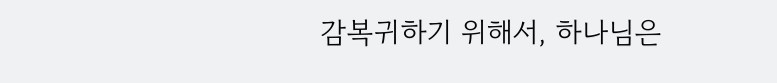감복귀하기 위해서, 하나님은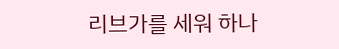리브가를 세워 하나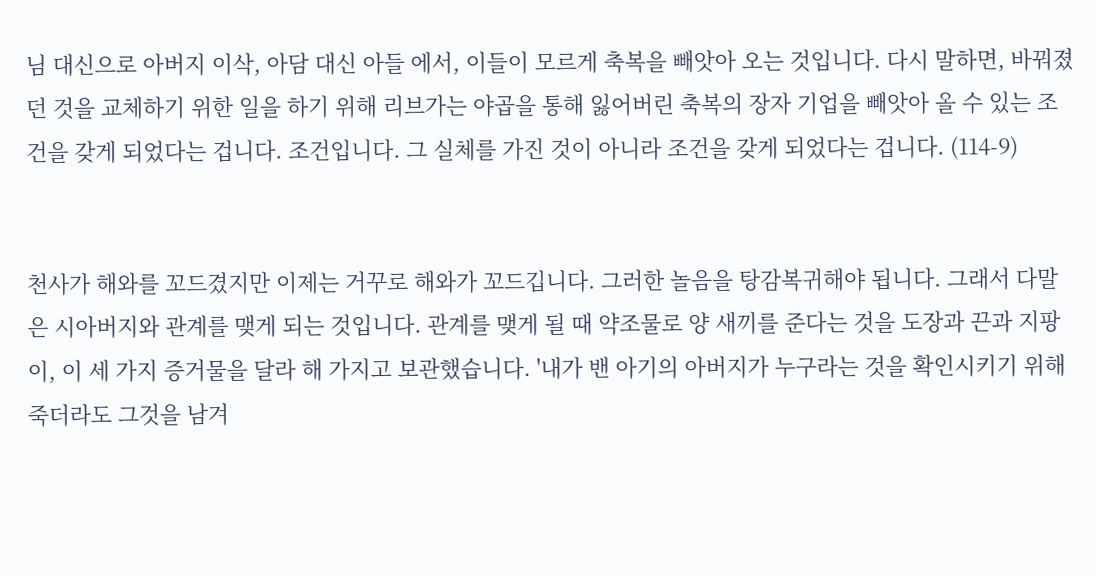님 대신으로 아버지 이삭, 아담 대신 아들 에서, 이들이 모르게 축복을 빼앗아 오는 것입니다. 다시 말하면, 바꿔졌던 것을 교체하기 위한 일을 하기 위해 리브가는 야곱을 통해 잃어버린 축복의 장자 기업을 빼앗아 올 수 있는 조건을 갖게 되었다는 겁니다. 조건입니다. 그 실체를 가진 것이 아니라 조건을 갖게 되었다는 겁니다. (114-9)


천사가 해와를 꼬드겼지만 이제는 거꾸로 해와가 꼬드깁니다. 그러한 놀음을 탕감복귀해야 됩니다. 그래서 다말은 시아버지와 관계를 맺게 되는 것입니다. 관계를 맺게 될 때 약조물로 양 새끼를 준다는 것을 도장과 끈과 지팡이, 이 세 가지 증거물을 달라 해 가지고 보관했습니다. '내가 밴 아기의 아버지가 누구라는 것을 확인시키기 위해 죽더라도 그것을 남겨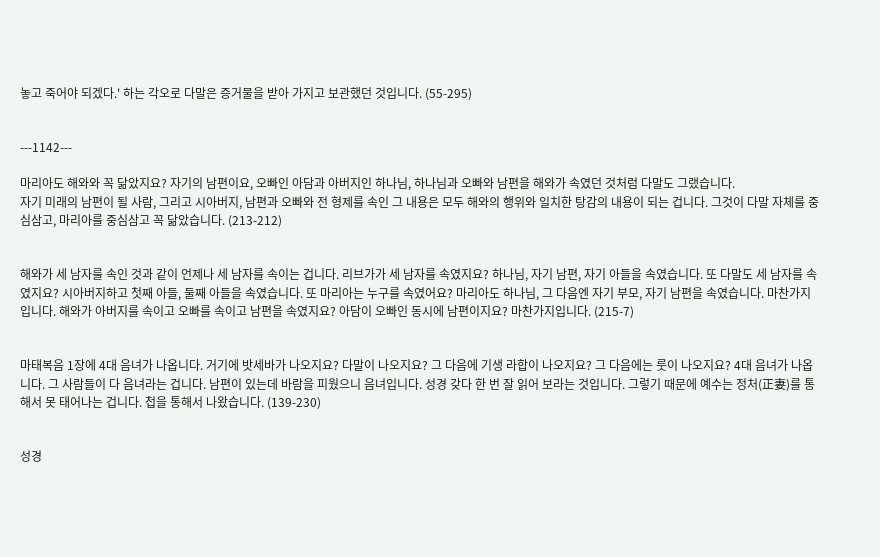놓고 죽어야 되겠다.' 하는 각오로 다말은 증거물을 받아 가지고 보관했던 것입니다. (55-295)


---1142---

마리아도 해와와 꼭 닮았지요? 자기의 남편이요, 오빠인 아담과 아버지인 하나님, 하나님과 오빠와 남편을 해와가 속였던 것처럼 다말도 그랬습니다.
자기 미래의 남편이 될 사람, 그리고 시아버지, 남편과 오빠와 전 형제를 속인 그 내용은 모두 해와의 행위와 일치한 탕감의 내용이 되는 겁니다. 그것이 다말 자체를 중심삼고, 마리아를 중심삼고 꼭 닮았습니다. (213-212)


해와가 세 남자를 속인 것과 같이 언제나 세 남자를 속이는 겁니다. 리브가가 세 남자를 속였지요? 하나님, 자기 남편, 자기 아들을 속였습니다. 또 다말도 세 남자를 속였지요? 시아버지하고 첫째 아들, 둘째 아들을 속였습니다. 또 마리아는 누구를 속였어요? 마리아도 하나님, 그 다음엔 자기 부모, 자기 남편을 속였습니다. 마찬가지입니다. 해와가 아버지를 속이고 오빠를 속이고 남편을 속였지요? 아담이 오빠인 동시에 남편이지요? 마찬가지입니다. (215-7)


마태복음 1장에 4대 음녀가 나옵니다. 거기에 밧세바가 나오지요? 다말이 나오지요? 그 다음에 기생 라합이 나오지요? 그 다음에는 룻이 나오지요? 4대 음녀가 나옵니다. 그 사람들이 다 음녀라는 겁니다. 남편이 있는데 바람을 피웠으니 음녀입니다. 성경 갖다 한 번 잘 읽어 보라는 것입니다. 그렇기 때문에 예수는 정처(正妻)를 통해서 못 태어나는 겁니다. 첩을 통해서 나왔습니다. (139-230)


성경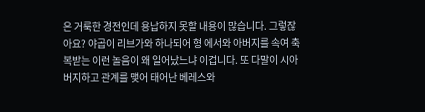은 거룩한 경전인데 용납하지 못할 내용이 많습니다. 그렇잖아요? 야곱이 리브가와 하나되어 형 에서와 아버지를 속여 축복받는 이런 놀음이 왜 일어났느냐 이겁니다. 또 다말이 시아버지하고 관계를 맺어 태어난 베레스와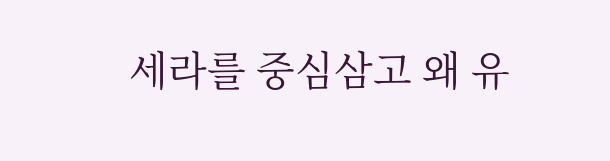세라를 중심삼고 왜 유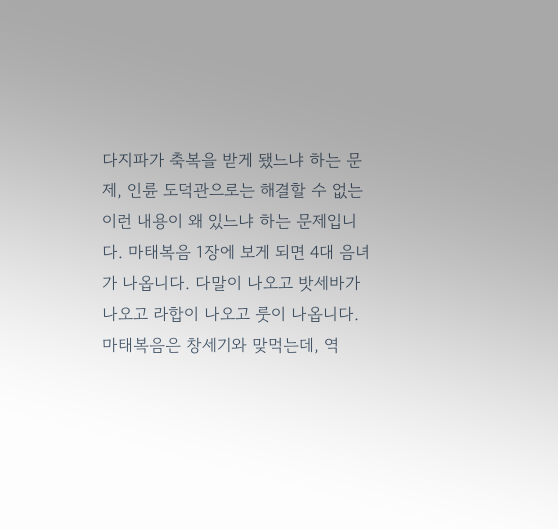다지파가 축복을 받게 됐느냐 하는 문제, 인륜 도덕관으로는 해결할 수 없는 이런 내용이 왜 있느냐 하는 문제입니다. 마태복음 1장에 보게 되면 4대 음녀가 나옵니다. 다말이 나오고 밧세바가 나오고 라합이 나오고 룻이 나옵니다.
마태복음은 창세기와 맞먹는데, 역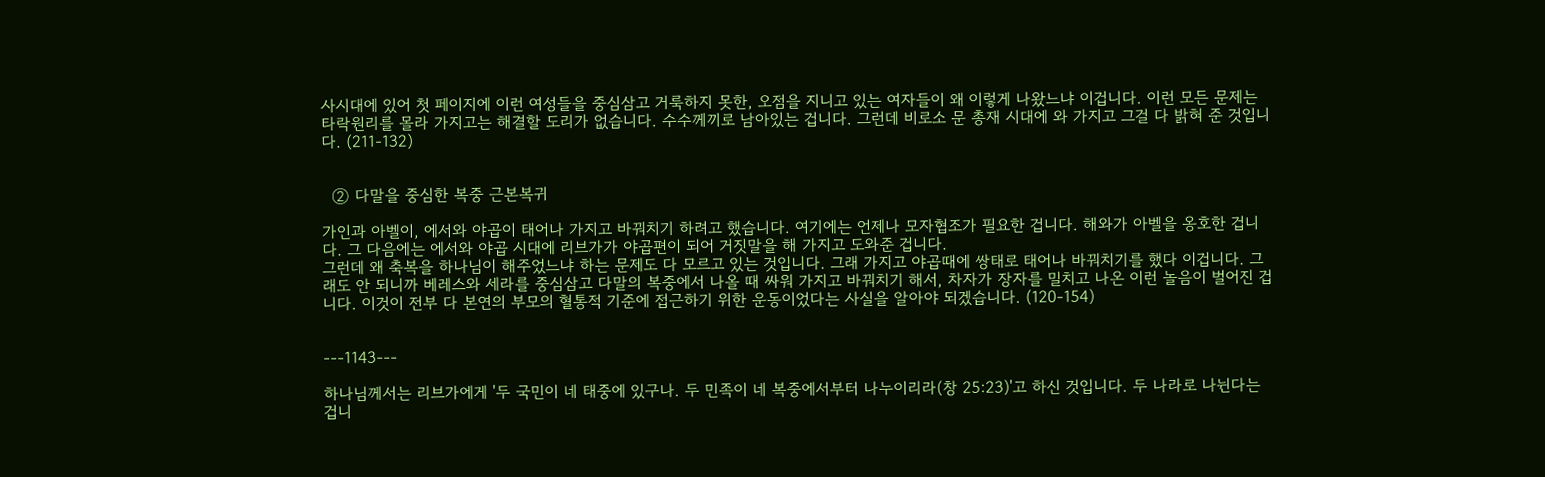사시대에 있어 첫 페이지에 이런 여성들을 중심삼고 거룩하지 못한, 오점을 지니고 있는 여자들이 왜 이렇게 나왔느냐 이겁니다. 이런 모든 문제는 타락원리를 몰라 가지고는 해결할 도리가 없습니다. 수수께끼로 남아있는 겁니다. 그런데 비로소 문 총재 시대에 와 가지고 그걸 다 밝혀 준 것입니다. (211-132)


  ② 다말을 중심한 복중 근본복귀

가인과 아벨이, 에서와 야곱이 태어나 가지고 바꿔치기 하려고 했습니다. 여기에는 언제나 모자협조가 필요한 겁니다. 해와가 아벨을 옹호한 겁니다. 그 다음에는 에서와 야곱 시대에 리브가가 야곱편이 되어 거짓말을 해 가지고 도와준 겁니다.
그런데 왜 축복을 하나님이 해주었느냐 하는 문제도 다 모르고 있는 것입니다. 그래 가지고 야곱때에 쌍태로 태어나 바꿔치기를 했다 이겁니다. 그래도 안 되니까 베레스와 세라를 중심삼고 다말의 복중에서 나올 때 싸워 가지고 바꿔치기 해서, 차자가 장자를 밀치고 나온 이런 놀음이 벌어진 겁니다. 이것이 전부 다 본연의 부모의 혈통적 기준에 접근하기 위한 운동이었다는 사실을 알아야 되겠습니다. (120-154)


---1143---

하나님께서는 리브가에게 '두 국민이 네 태중에 있구나. 두 민족이 네 복중에서부터 나누이리라(창 25:23)'고 하신 것입니다. 두 나라로 나뉜다는 겁니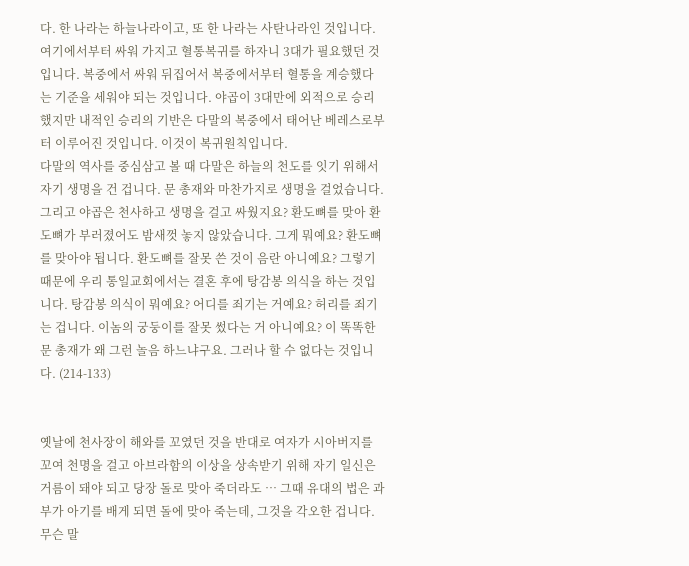다. 한 나라는 하늘나라이고, 또 한 나라는 사탄나라인 것입니다. 여기에서부터 싸워 가지고 혈통복귀를 하자니 3대가 필요했던 것입니다. 복중에서 싸워 뒤집어서 복중에서부터 혈통을 계승했다는 기준을 세워야 되는 것입니다. 야곱이 3대만에 외적으로 승리했지만 내적인 승리의 기반은 다말의 복중에서 태어난 베레스로부터 이루어진 것입니다. 이것이 복귀원칙입니다.
다말의 역사를 중심삼고 볼 때 다말은 하늘의 천도를 잇기 위해서 자기 생명을 건 겁니다. 문 총재와 마찬가지로 생명을 걸었습니다. 그리고 야곱은 천사하고 생명을 걸고 싸웠지요? 환도뼈를 맞아 환도뼈가 부러졌어도 밤새껏 놓지 않았습니다. 그게 뭐예요? 환도뼈를 맞아야 됩니다. 환도뼈를 잘못 쓴 것이 음란 아니예요? 그렇기 때문에 우리 통일교회에서는 결혼 후에 탕감봉 의식을 하는 것입니다. 탕감봉 의식이 뭐예요? 어디를 죄기는 거예요? 허리를 죄기는 겁니다. 이놈의 궁둥이를 잘못 썼다는 거 아니예요? 이 똑똑한 문 총재가 왜 그런 놀음 하느냐구요. 그러나 할 수 없다는 것입니다. (214-133)


옛날에 천사장이 해와를 꼬였던 것을 반대로 여자가 시아버지를 꼬여 천명을 걸고 아브라함의 이상을 상속받기 위해 자기 일신은 거름이 돼야 되고 당장 돌로 맞아 죽더라도 … 그때 유대의 법은 과부가 아기를 배게 되면 돌에 맞아 죽는데, 그것을 각오한 겁니다. 무슨 말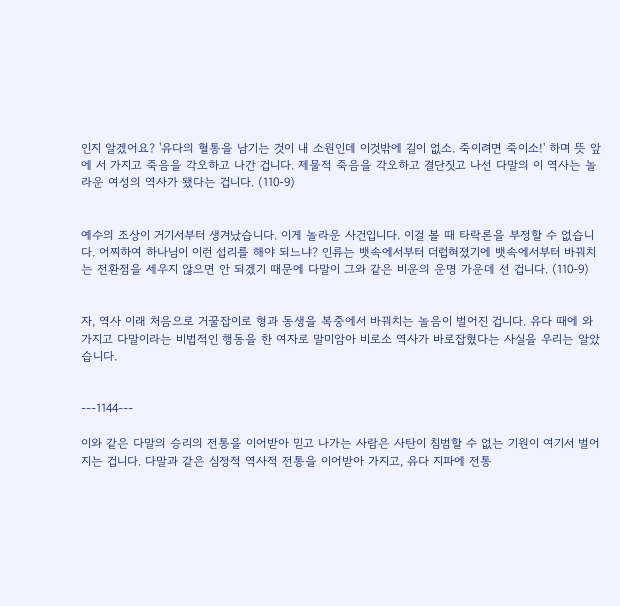인지 알겠어요? '유다의 혈통을 남기는 것이 내 소원인데 이것밖에 길이 없소. 죽이려면 죽이소!' 하며 뜻 앞에 서 가지고 죽음을 각오하고 나간 겁니다. 제물적 죽음을 각오하고 결단짓고 나선 다말의 이 역사는 놀라운 여성의 역사가 됐다는 겁니다. (110-9)


예수의 조상이 거기서부터 생겨났습니다. 이게 놀라운 사건입니다. 이걸 볼 때 타락론을 부정할 수 없습니다. 어찌하여 하나님이 이런 섭리를 해야 되느냐? 인류는 뱃속에서부터 더럽혀졌기에 뱃속에서부터 바꿔치는 전환점을 세우지 않으면 안 되겠기 때문에 다말이 그와 같은 비운의 운명 가운데 선 겁니다. (110-9)


자, 역사 이래 처음으로 거꿀잡이로 형과 동생을 복중에서 바꿔치는 놀음이 벌어진 겁니다. 유다 때에 와 가지고 다말이라는 비법적인 행동을 한 여자로 말미암아 비로소 역사가 바로잡혔다는 사실을 우리는 알았습니다.


---1144---

이와 같은 다말의 승리의 전통을 이어받아 믿고 나가는 사람은 사탄이 침범할 수 없는 기원이 여기서 벌어지는 겁니다. 다말과 같은 심정적 역사적 전통을 이어받아 가지고, 유다 지파에 전통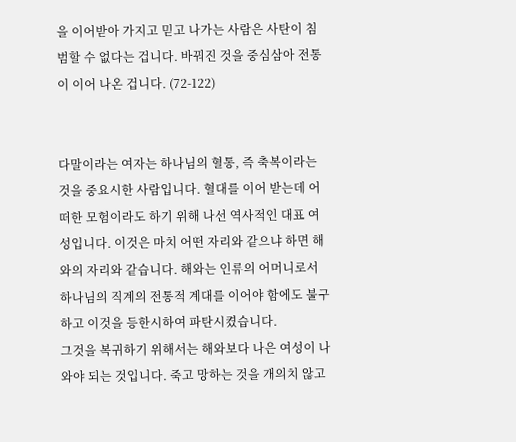을 이어받아 가지고 믿고 나가는 사람은 사탄이 침범할 수 없다는 겁니다. 바꿔진 것을 중심삼아 전통이 이어 나온 겁니다. (72-122)


다말이라는 여자는 하나님의 혈통, 즉 축복이라는 것을 중요시한 사람입니다. 혈대를 이어 받는데 어떠한 모험이라도 하기 위해 나선 역사적인 대표 여성입니다. 이것은 마치 어떤 자리와 같으냐 하면 해와의 자리와 같습니다. 해와는 인류의 어머니로서 하나님의 직계의 전통적 계대를 이어야 함에도 불구하고 이것을 등한시하여 파탄시켰습니다.
그것을 복귀하기 위해서는 해와보다 나은 여성이 나와야 되는 것입니다. 죽고 망하는 것을 개의치 않고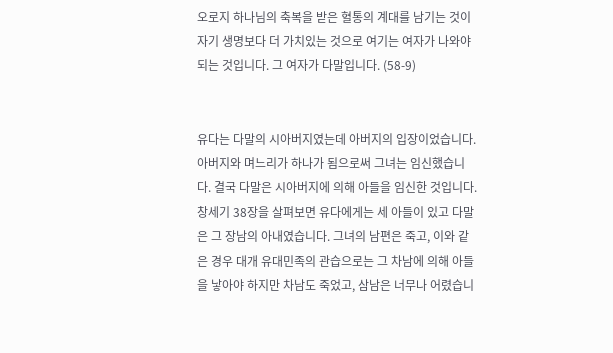오로지 하나님의 축복을 받은 혈통의 계대를 남기는 것이 자기 생명보다 더 가치있는 것으로 여기는 여자가 나와야 되는 것입니다. 그 여자가 다말입니다. (58-9)


유다는 다말의 시아버지였는데 아버지의 입장이었습니다. 아버지와 며느리가 하나가 됨으로써 그녀는 임신했습니다. 결국 다말은 시아버지에 의해 아들을 임신한 것입니다. 창세기 38장을 살펴보면 유다에게는 세 아들이 있고 다말은 그 장남의 아내였습니다. 그녀의 남편은 죽고, 이와 같은 경우 대개 유대민족의 관습으로는 그 차남에 의해 아들을 낳아야 하지만 차남도 죽었고, 삼남은 너무나 어렸습니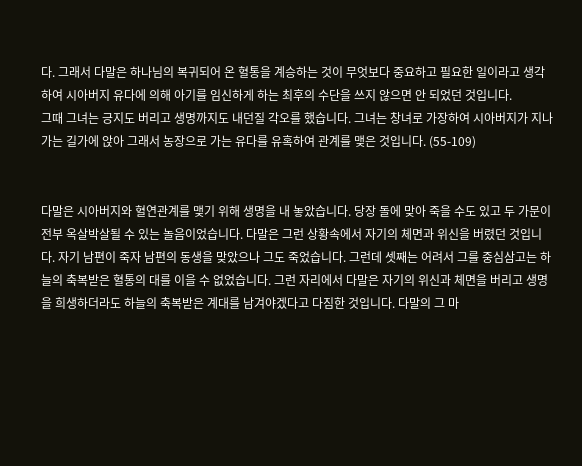다. 그래서 다말은 하나님의 복귀되어 온 혈통을 계승하는 것이 무엇보다 중요하고 필요한 일이라고 생각하여 시아버지 유다에 의해 아기를 임신하게 하는 최후의 수단을 쓰지 않으면 안 되었던 것입니다.
그때 그녀는 긍지도 버리고 생명까지도 내던질 각오를 했습니다. 그녀는 창녀로 가장하여 시아버지가 지나가는 길가에 앉아 그래서 농장으로 가는 유다를 유혹하여 관계를 맺은 것입니다. (55-109)


다말은 시아버지와 혈연관계를 맺기 위해 생명을 내 놓았습니다. 당장 돌에 맞아 죽을 수도 있고 두 가문이 전부 옥살박살될 수 있는 놀음이었습니다. 다말은 그런 상황속에서 자기의 체면과 위신을 버렸던 것입니다. 자기 남편이 죽자 남편의 동생을 맞았으나 그도 죽었습니다. 그런데 셋째는 어려서 그를 중심삼고는 하늘의 축복받은 혈통의 대를 이을 수 없었습니다. 그런 자리에서 다말은 자기의 위신과 체면을 버리고 생명을 희생하더라도 하늘의 축복받은 계대를 남겨야겠다고 다짐한 것입니다. 다말의 그 마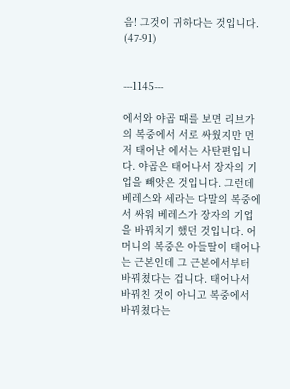음! 그것이 귀하다는 것입니다. (47-91)


---1145---

에서와 야곱 때를 보면 리브가의 복중에서 서로 싸웠지만 먼저 태어난 에서는 사탄편입니다. 야곱은 태어나서 장자의 기업을 빼앗은 것입니다. 그런데 베레스와 세라는 다말의 복중에서 싸워 베레스가 장자의 기업을 바꿔치기 했던 것입니다. 어머니의 복중은 아들딸이 태어나는 근본인데 그 근본에서부터 바꿔쳤다는 겁니다. 태어나서 바꿔친 것이 아니고 복중에서 바꿔쳤다는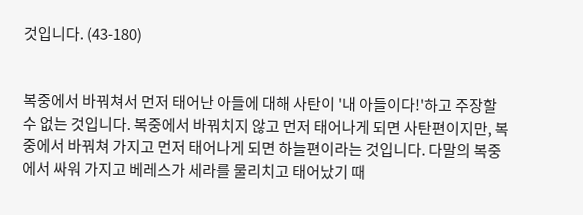것입니다. (43-180)


복중에서 바꿔쳐서 먼저 태어난 아들에 대해 사탄이 '내 아들이다!'하고 주장할 수 없는 것입니다. 복중에서 바꿔치지 않고 먼저 태어나게 되면 사탄편이지만, 복중에서 바꿔쳐 가지고 먼저 태어나게 되면 하늘편이라는 것입니다. 다말의 복중에서 싸워 가지고 베레스가 세라를 물리치고 태어났기 때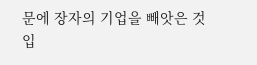문에 장자의 기업을 빼앗은 것입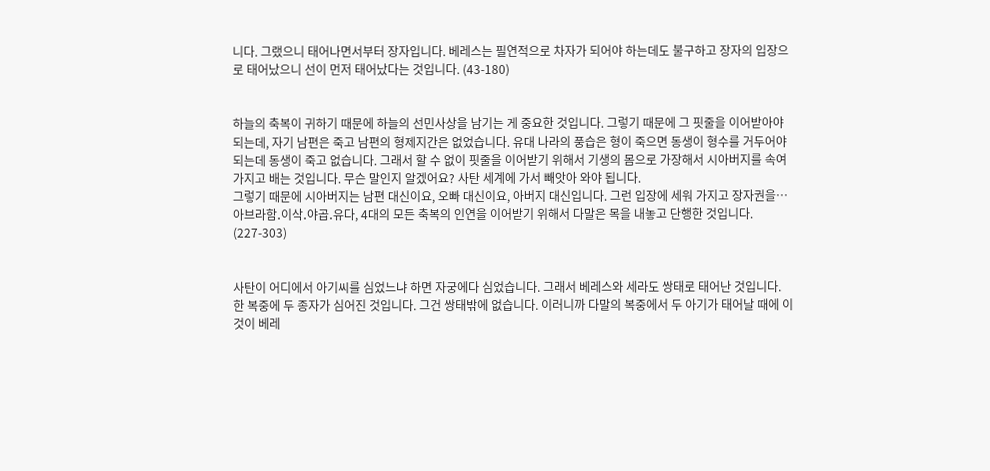니다. 그랬으니 태어나면서부터 장자입니다. 베레스는 필연적으로 차자가 되어야 하는데도 불구하고 장자의 입장으로 태어났으니 선이 먼저 태어났다는 것입니다. (43-180)


하늘의 축복이 귀하기 때문에 하늘의 선민사상을 남기는 게 중요한 것입니다. 그렇기 때문에 그 핏줄을 이어받아야 되는데, 자기 남편은 죽고 남편의 형제지간은 없었습니다. 유대 나라의 풍습은 형이 죽으면 동생이 형수를 거두어야 되는데 동생이 죽고 없습니다. 그래서 할 수 없이 핏줄을 이어받기 위해서 기생의 몸으로 가장해서 시아버지를 속여 가지고 배는 것입니다. 무슨 말인지 알겠어요? 사탄 세계에 가서 빼앗아 와야 됩니다.
그렇기 때문에 시아버지는 남편 대신이요, 오빠 대신이요, 아버지 대신입니다. 그런 입장에 세워 가지고 장자권을… 아브라함․이삭․야곱․유다, 4대의 모든 축복의 인연을 이어받기 위해서 다말은 목을 내놓고 단행한 것입니다. (227-303)


사탄이 어디에서 아기씨를 심었느냐 하면 자궁에다 심었습니다. 그래서 베레스와 세라도 쌍태로 태어난 것입니다. 한 복중에 두 종자가 심어진 것입니다. 그건 쌍태밖에 없습니다. 이러니까 다말의 복중에서 두 아기가 태어날 때에 이것이 베레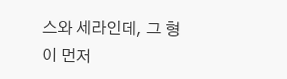스와 세라인데, 그 형이 먼저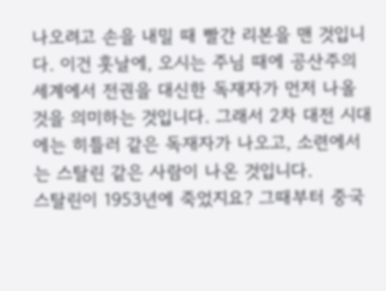나오려고 손을 내밀 때 빨간 리본을 맨 것입니다. 이건 훗날에, 오시는 주님 때에 공산주의 세계에서 전권을 대신한 독재자가 먼저 나올 것을 의미하는 것입니다. 그래서 2차 대전 시대에는 히틀러 같은 독재자가 나오고, 소련에서는 스탈린 같은 사람이 나온 것입니다.
스탈린이 1953년에 죽었지요? 그때부터 중국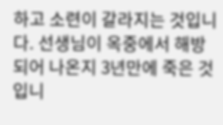하고 소련이 갈라지는 것입니다. 선생님이 옥중에서 해방되어 나온지 3년만에 죽은 것입니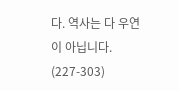다. 역사는 다 우연이 아닙니다. (227-303)